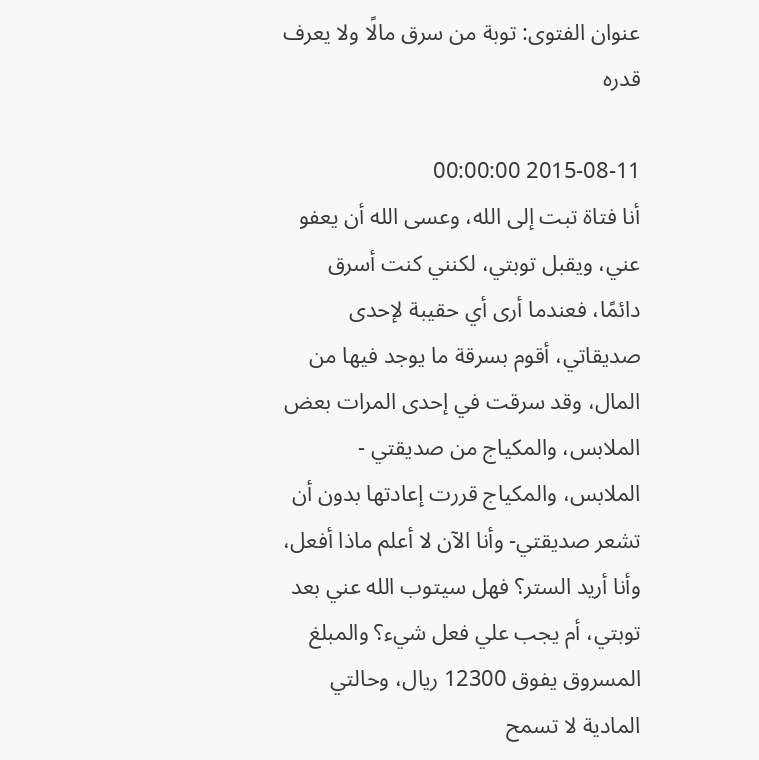عنوان الفتوى: توبة من سرق مالًا ولا يعرف قدره

2015-08-11 00:00:00
أنا فتاة تبت إلى الله، وعسى الله أن يعفو عني، ويقبل توبتي، لكنني كنت أسرق دائمًا، فعندما أرى أي حقيبة لإحدى صديقاتي، أقوم بسرقة ما يوجد فيها من المال، وقد سرقت في إحدى المرات بعض الملابس، والمكياج من صديقتي - الملابس، والمكياج قررت إعادتها بدون أن تشعر صديقتي- وأنا الآن لا أعلم ماذا أفعل، وأنا أريد الستر؟ فهل سيتوب الله عني بعد توبتي، أم يجب علي فعل شيء؟ والمبلغ المسروق يفوق 12300 ريال، وحالتي المادية لا تسمح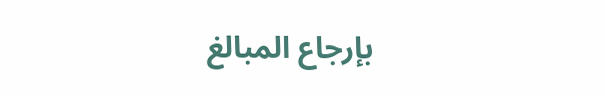بإرجاع المبالغ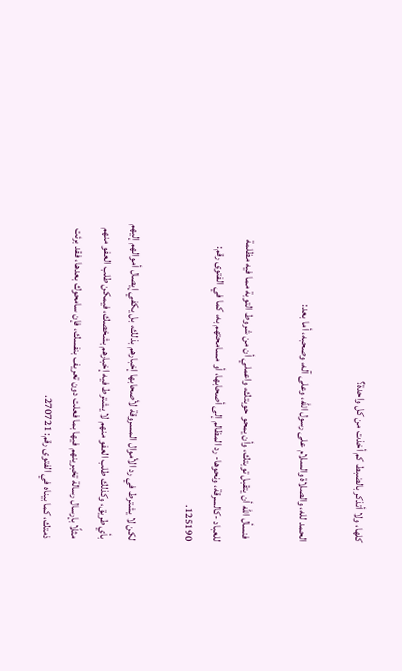كلها، ولا أتذكر بالضبط كم أخذت من كل واحدة؟

الحمد لله، والصلاة والسلام على رسول الله، وعلى آله، وصحبه، أما بعد:

 فنسأل الله أن يتقبل توبتك، وأن يمحو حوبتك، واعملي أن من شروط التوبة مما فيه مظلمة للعباد -كالسرقة، ونحوها- رد المظالم إلى أصحابها، أو مسامحتهم به، كما في الفتوى رقم: 125190.

لكن لا يشترط في رد الأموال المسروقة لأصحابها إخبارهم بذلك، بل يكفي إيصال أموالهم إليهم بأي طريق، وكذلك طلب العفو منهم لا يشترط فيه إخبارهم بشخصك، فيمكن طلب العفو منهم مثلًا بإرسال رسالة تخبرينهم فيها بما فعلت دون تعريف بنفسك، فإن سامحوك بعدها، فقد برئت ذمتك، كما بيناه في الفتوى رقم: 270721.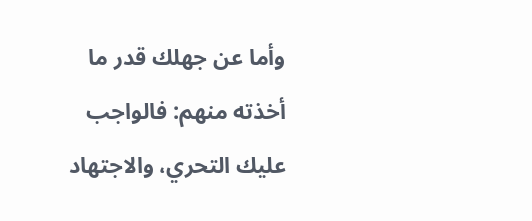وأما عن جهلك قدر ما أخذته منهم: فالواجب عليك التحري، والاجتهاد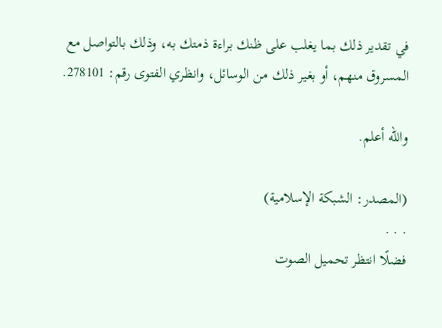في تقدير ذلك بما يغلب على ظنك براءة ذمتك به، وذلك بالتواصل مع المسروق منهم، أو بغير ذلك من الوسائل، وانظري الفتوى رقم: 278101.

والله أعلم.

(المصدر: الشبكة الإسلامية)
. . .
فضلًا انتظر تحميل الصوت